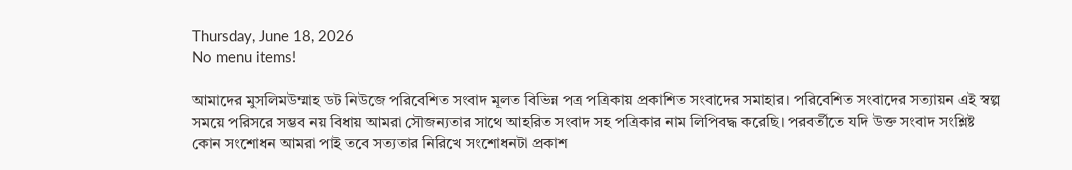Thursday, June 18, 2026
No menu items!

আমাদের মুসলিমউম্মাহ ডট নিউজে পরিবেশিত সংবাদ মূলত বিভিন্ন পত্র পত্রিকায় প্রকাশিত সংবাদের সমাহার। পরিবেশিত সংবাদের সত্যায়ন এই স্বল্প সময়ে পরিসরে সম্ভব নয় বিধায় আমরা সৌজন্যতার সাথে আহরিত সংবাদ সহ পত্রিকার নাম লিপিবদ্ধ করেছি। পরবর্তীতে যদি উক্ত সংবাদ সংশ্লিষ্ট কোন সংশোধন আমরা পাই তবে সত্যতার নিরিখে সংশোধনটা প্রকাশ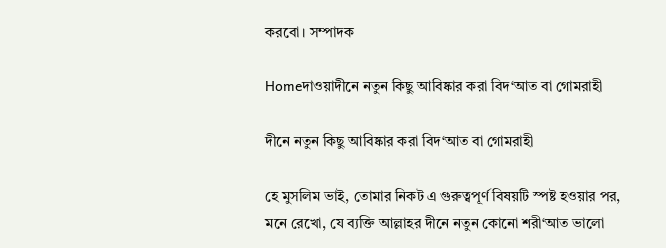করবো। সম্পাদক

Homeদাওয়াদীনে নতুন কিছু আবিষ্কার করা বিদ‘আত বা গোমরাহী

দীনে নতুন কিছু আবিষ্কার করা বিদ‘আত বা গোমরাহী

হে মুসলিম ভাই, তোমার নিকট এ গুরুত্বপূর্ণ বিষয়টি স্পষ্ট হওয়ার পর, মনে রেখো, যে ব্যক্তি আল্লাহর দীনে নতুন কোনো শরী‘আত ভালো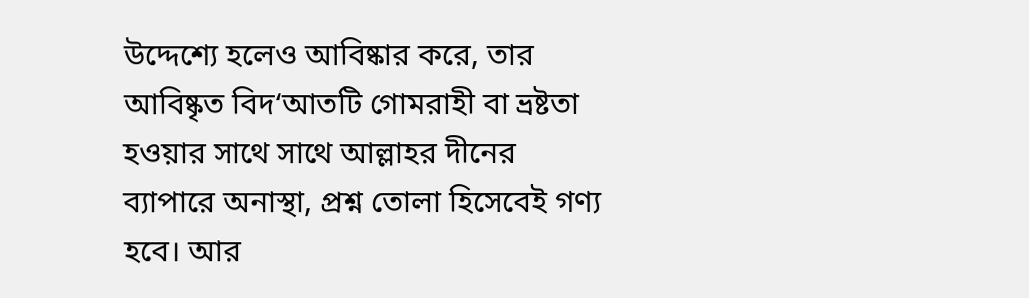উদ্দেশ্যে হলেও আবিষ্কার করে, তার আবিষ্কৃত বিদ‘আতটি গোমরাহী বা ভ্রষ্টতা হওয়ার সাথে সাথে আল্লাহর দীনের ব্যাপারে অনাস্থা, প্রশ্ন তোলা হিসেবেই গণ্য হবে। আর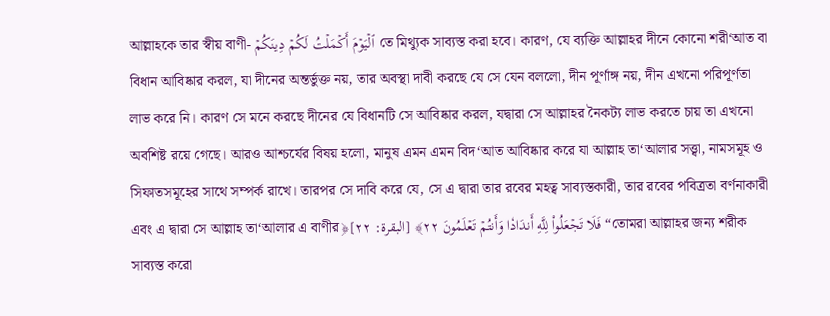আল্লাহকে তার স্বীয় বাণী- ٱلۡيَوۡمَ أَكۡمَلۡتُ لَكُمۡ دِينَكُمۡ তে মিথ্যুক সাব্যস্ত করা হবে। কারণ, যে ব্যক্তি আল্লাহর দীনে কোনো শরী‘আত বা বিধান আবিষ্কার করল, যা দীনের অন্তর্ভুক্ত নয়, তার অবস্থা দাবী করছে যে সে যেন বললো, দীন পূর্ণাঙ্গ নয়, দীন এখনো পরিপূর্ণতা লাভ করে নি। কারণ সে মনে করছে দীনের যে বিধানটি সে আবিষ্কার করল, যদ্বারা সে আল্লাহর নৈকট্য লাভ করতে চায় তা এখনো অবশিষ্ট রয়ে গেছে। আরও আশ্চর্যের বিষয় হলো, মানুষ এমন এমন বিদ‘আত আবিষ্কার করে যা আল্লাহ তা‘আলার সত্ত্বা, নামসমূহ ও সিফাতসমূহের সাথে সম্পর্ক রাখে। তারপর সে দাবি করে যে, সে এ দ্বারা তার রবের মহত্ব সাব্যস্তকারী, তার রবের পবিত্রতা বর্ণনাকারী এবং এ দ্বারা সে আল্লাহ তা‘আলার এ বাণীর﴿فَلَا تَجۡعَلُواْ لِلَّهِ أَندَادٗا وَأَنتُمۡ تَعۡلَمُونَ ٢٢﴾ [البقرة: ٢٢] “তোমরা আল্লাহর জন্য শরীক সাব্যস্ত করো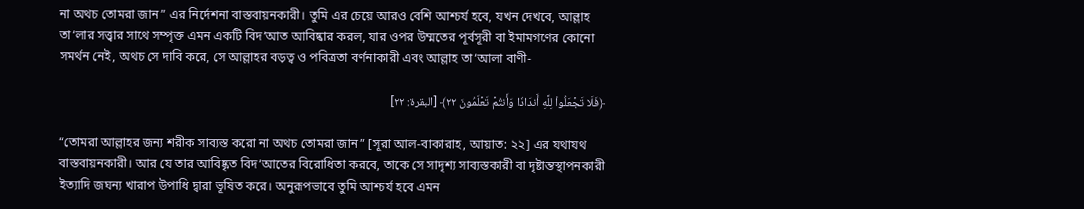না অথচ তোমরা জান” এর নির্দেশনা বাস্তবায়নকারী। তুমি এর চেয়ে আরও বেশি আশ্চর্য হবে, যখন দেখবে, আল্লাহ তা‘লার সত্ত্বার সাথে সম্পৃক্ত এমন একটি বিদ‘আত আবিষ্কার করল, যার ওপর উম্মতের পূর্বসূরী বা ইমামগণের কোনো সমর্থন নেই, অথচ সে দাবি করে, সে আল্লাহর বড়ত্ব ও পবিত্রতা বর্ণনাকারী এবং আল্লাহ তা‘আলা বাণী-

﴿فَلَا تَجۡعَلُواْ لِلَّهِ أَندَادٗا وَأَنتُمۡ تَعۡلَمُونَ ٢٢﴾ [البقرة: ٢٢]

“তোমরা আল্লাহর জন্য শরীক সাব্যস্ত করো না অথচ তোমরা জান” [সূরা আল-বাকারাহ, আয়াত: ২২] এর যথাযথ বাস্তবায়নকারী। আর যে তার আবিষ্কৃত বিদ‘আতের বিরোধিতা করবে, তাকে সে সাদৃশ্য সাব্যস্তকারী বা দৃষ্টান্তস্থাপনকারী ইত্যাদি জঘন্য খারাপ উপাধি দ্বারা ভূষিত করে। অনুরূপভাবে তুমি আশ্চর্য হবে এমন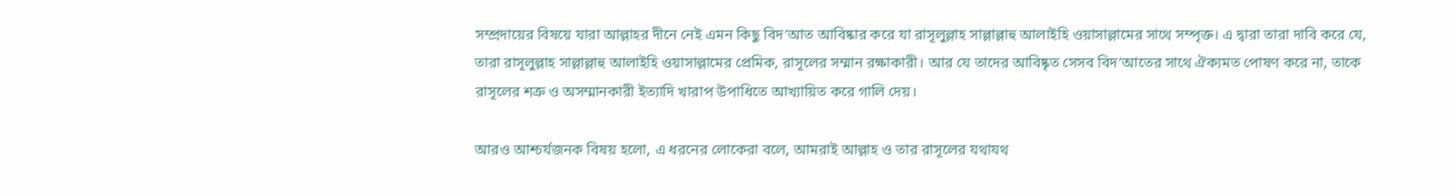সম্প্রদায়ের বিষয়ে যারা আল্লাহর দীনে নেই এমন কিছু বিদ‘আত আবিষ্কার করে যা রাসূলুল্লাহ সাল্লাল্লাহু আলাইহি ওয়াসাল্লামের সাথে সম্পৃক্ত। এ দ্বারা তারা দাবি করে যে, তারা রাসূলুল্লাহ সাল্লাল্লাহু আলাইহি ওয়াসাল্লামের প্রেমিক, রাসূলের সম্মান রক্ষাকারী। আর যে তাদের আবিষ্কৃত সেসব বিদ‘আতের সাথে ঐক্যমত পোষণ করে না, তাকে রাসূলের শত্রু ও অসম্মানকারী ইত্যাদি খারাপ উপাধিতে আখ্যায়িত করে গালি দেয়।

আরও আশ্চর্যজনক বিষয় হলো, এ ধরনের লোকেরা বলে, আমরাই আল্লাহ ও তার রাসূলের যথাযথ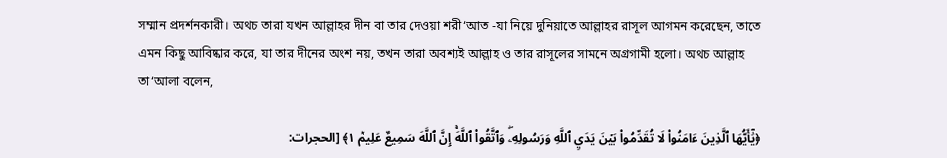সম্মান প্রদর্শনকারী। অথচ তারা যখন আল্লাহর দীন বা তার দেওয়া শরী‘আত -যা নিয়ে দুনিয়াতে আল্লাহর রাসূল আগমন করেছেন, তাতে এমন কিছু আবিষ্কার করে, যা তার দীনের অংশ নয়, তখন তারা অবশ্যই আল্লাহ ও তার রাসূলের সামনে অগ্রগামী হলো। অথচ আল্লাহ তা‘আলা বলেন,

﴿يَٰٓأَيُّهَا ٱلَّذِينَ ءَامَنُواْ لَا تُقَدِّمُواْ بَيۡنَ يَدَيِ ٱللَّهِ وَرَسُولِهِۦۖ وَٱتَّقُواْ ٱللَّهَۚ إِنَّ ٱللَّهَ سَمِيعٌ عَلِيمٞ ١﴾ [الحجرات: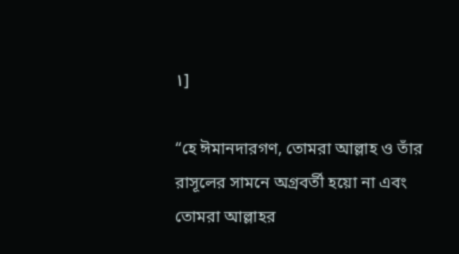١]

“হে ঈমানদারগণ, তোমরা আল্লাহ ও তাঁর রাসূলের সামনে অগ্রবর্তী হয়ো না এবং তোমরা আল্লাহর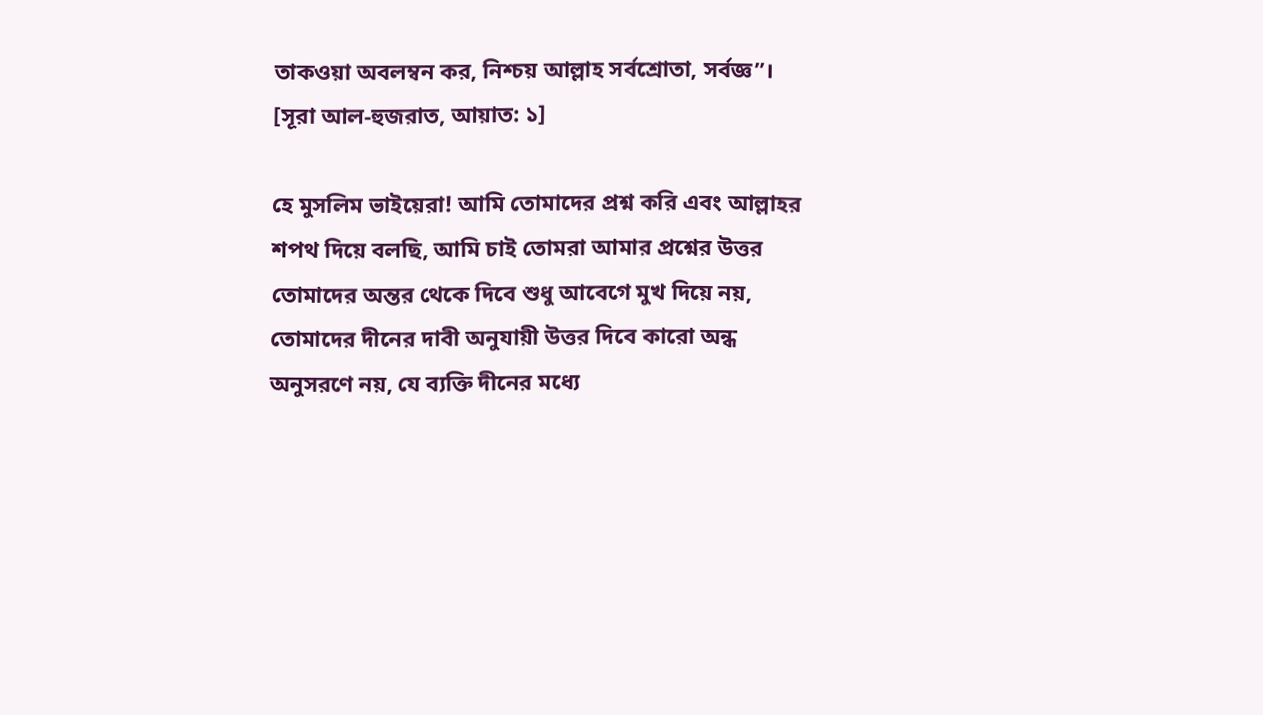তাকওয়া অবলম্বন কর, নিশ্চয় আল্লাহ সর্বশ্রোতা, সর্বজ্ঞ”। [সূরা আল-হুজরাত, আয়াত: ১]

হে মুসলিম ভাইয়েরা! আমি তোমাদের প্রশ্ন করি এবং আল্লাহর শপথ দিয়ে বলছি, আমি চাই তোমরা আমার প্রশ্নের উত্তর তোমাদের অন্তর থেকে দিবে শুধু আবেগে মুখ দিয়ে নয়, তোমাদের দীনের দাবী অনুযায়ী উত্তর দিবে কারো অন্ধ অনুসরণে নয়, যে ব্যক্তি দীনের মধ্যে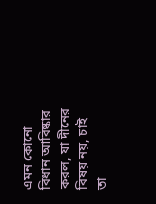এমন কোনো বিধান আবিষ্কার করল, যা দীনের বিষয় নয়, চাই তা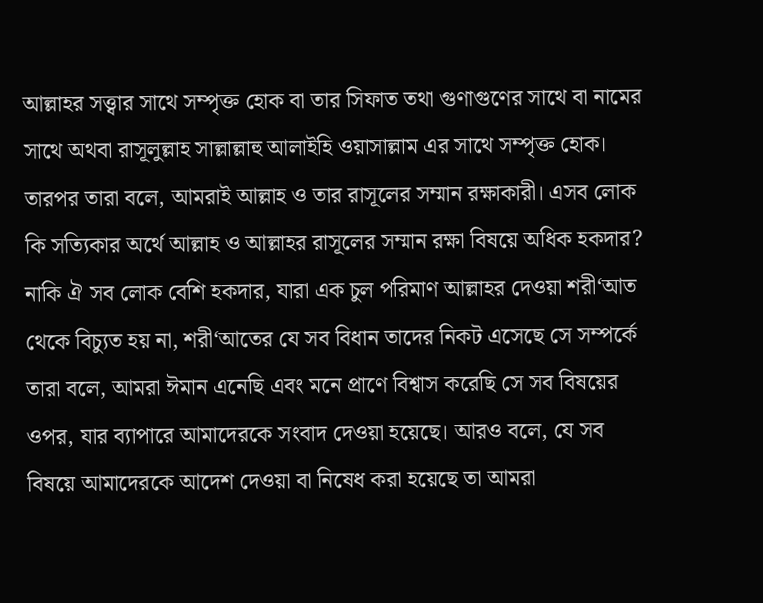আল্লাহর সত্ত্বার সাথে সম্পৃক্ত হোক বা তার সিফাত তথা গুণাগুণের সাথে বা নামের সাথে অথবা রাসূলুল্লাহ সাল্লাল্লাহু আলাইহি ওয়াসাল্লাম এর সাথে সম্পৃক্ত হোক। তারপর তারা বলে, আমরাই আল্লাহ ও তার রাসূলের সম্মান রক্ষাকারী। এসব লোক কি সত্যিকার অর্থে আল্লাহ ও আল্লাহর রাসূলের সম্মান রক্ষা বিষয়ে অধিক হকদার? নাকি ঐ সব লোক বেশি হকদার, যারা এক চুল পরিমাণ আল্লাহর দেওয়া শরী‘আত থেকে বিচ্যুত হয় না, শরী‘আতের যে সব বিধান তাদের নিকট এসেছে সে সম্পর্কে তারা বলে, আমরা ঈমান এনেছি এবং মনে প্রাণে বিশ্বাস করেছি সে সব বিষয়ের ওপর, যার ব্যাপারে আমাদেরকে সংবাদ দেওয়া হয়েছে। আরও বলে, যে সব বিষয়ে আমাদেরকে আদেশ দেওয়া বা নিষেধ করা হয়েছে তা আমরা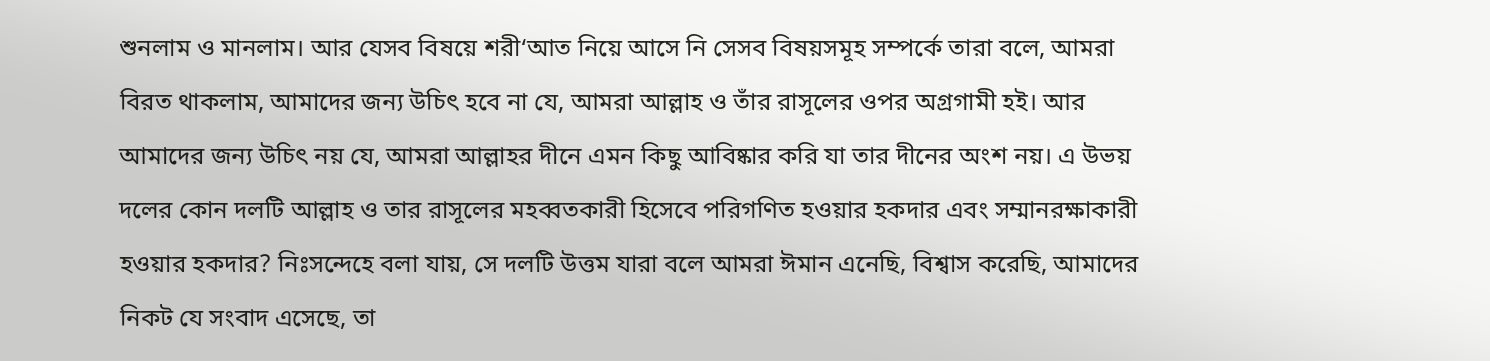শুনলাম ও মানলাম। আর যেসব বিষয়ে শরী‘আত নিয়ে আসে নি সেসব বিষয়সমূহ সম্পর্কে তারা বলে, আমরা বিরত থাকলাম, আমাদের জন্য উচিৎ হবে না যে, আমরা আল্লাহ ও তাঁর রাসূলের ওপর অগ্রগামী হই। আর আমাদের জন্য উচিৎ নয় যে, আমরা আল্লাহর দীনে এমন কিছু আবিষ্কার করি যা তার দীনের অংশ নয়। এ উভয় দলের কোন দলটি আল্লাহ ও তার রাসূলের মহব্বতকারী হিসেবে পরিগণিত হওয়ার হকদার এবং সম্মানরক্ষাকারী হওয়ার হকদার? নিঃসন্দেহে বলা যায়, সে দলটি উত্তম যারা বলে আমরা ঈমান এনেছি, বিশ্বাস করেছি, আমাদের নিকট যে সংবাদ এসেছে, তা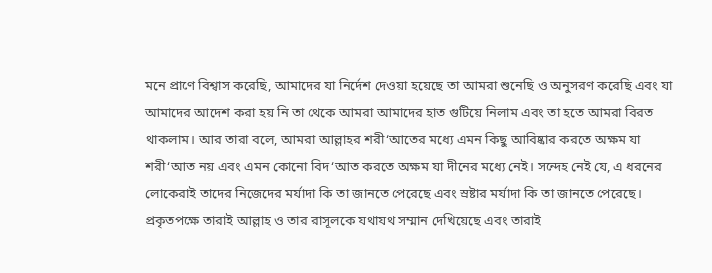মনে প্রাণে বিশ্বাস করেছি, আমাদের যা নির্দেশ দেওয়া হয়েছে তা আমরা শুনেছি ও অনুসরণ করেছি এবং যা আমাদের আদেশ করা হয় নি তা থেকে আমরা আমাদের হাত গুটিয়ে নিলাম এবং তা হতে আমরা বিরত থাকলাম। আর তারা বলে, আমরা আল্লাহর শরী‘আতের মধ্যে এমন কিছু আবিষ্কার করতে অক্ষম যা শরী‘আত নয় এবং এমন কোনো বিদ‘আত করতে অক্ষম যা দীনের মধ্যে নেই। সন্দেহ নেই যে, এ ধরনের লোকেরাই তাদের নিজেদের মর্যাদা কি তা জানতে পেরেছে এবং স্রষ্টার মর্যাদা কি তা জানতে পেরেছে। প্রকৃতপক্ষে তারাই আল্লাহ ও তার রাসূলকে যথাযথ সম্মান দেখিয়েছে এবং তারাই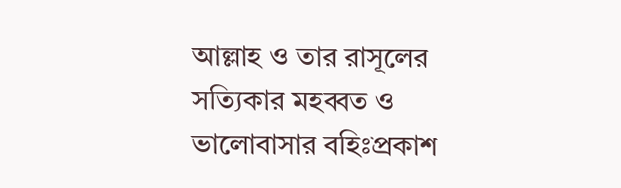আল্লাহ ও তার রাসূলের সত্যিকার মহব্বত ও ভালোবাসার বহিঃপ্রকাশ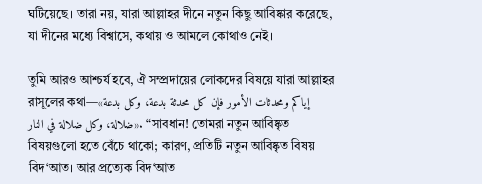ঘটিয়েছে। তারা নয়, যারা আল্লাহর দীনে নতুন কিছু আবিষ্কার করেছে, যা দীনের মধ্যে বিশ্বাসে, কথায় ও আমলে কোথাও নেই।

তুমি আরও আশ্চর্য হবে, ঐ সম্প্রদায়ের লোকদের বিষয়ে যারা আল্লাহর রাসূলের কথা—«إياكم ومحدثات الأمور فإن كل محدثة بدعة، وكل بدعة ضلالة، وكل ضلالة في النار». “সাবধান! তোমরা নতুন আবিষ্কৃত বিষয়গুলো হতে বেঁচে থাকো; কারণ, প্রতিটি নতুন আবিষ্কৃত বিষয় বিদ‘আত। আর প্রত্যেক বিদ‘আত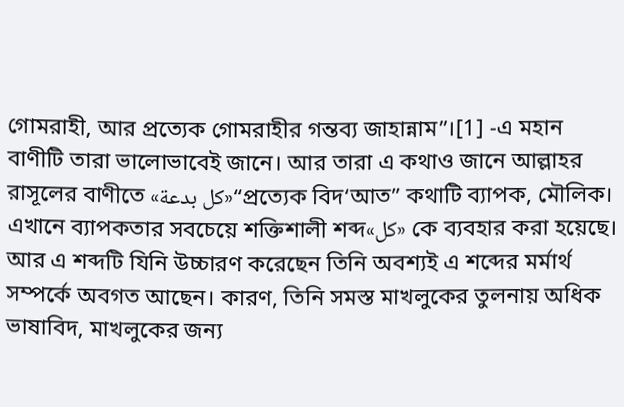গোমরাহী, আর প্রত্যেক গোমরাহীর গন্তব্য জাহান্নাম”।[1] -এ মহান বাণীটি তারা ভালোভাবেই জানে। আর তারা এ কথাও জানে আল্লাহর রাসূলের বাণীতে «كل بدعة»“প্রত্যেক বিদ‘আত” কথাটি ব্যাপক, মৌলিক। এখানে ব্যাপকতার সবচেয়ে শক্তিশালী শব্দ«كل» কে ব্যবহার করা হয়েছে। আর এ শব্দটি যিনি উচ্চারণ করেছেন তিনি অবশ্যই এ শব্দের মর্মার্থ সম্পর্কে অবগত আছেন। কারণ, তিনি সমস্ত মাখলুকের তুলনায় অধিক ভাষাবিদ, মাখলুকের জন্য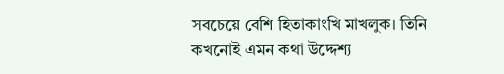সবচেয়ে বেশি হিতাকাংখি মাখলুক। তিনি কখনোই এমন কথা উদ্দেশ্য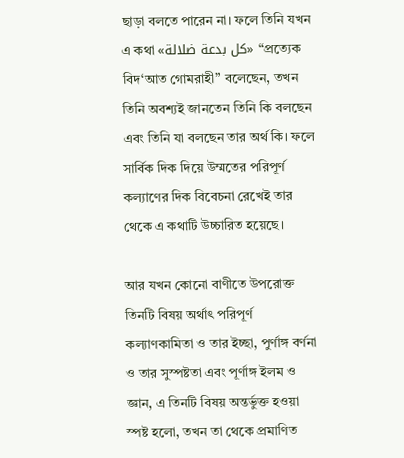ছাড়া বলতে পারেন না। ফলে তিনি যখন এ কথা «كل بدعة ضلالة» “প্রত্যেক বিদ‘আত গোমরাহী” বলেছেন, তখন তিনি অবশ্যই জানতেন তিনি কি বলছেন এবং তিনি যা বলছেন তার অর্থ কি। ফলে সার্বিক দিক দিয়ে উম্মতের পরিপূর্ণ কল্যাণের দিক বিবেচনা রেখেই তার থেকে এ কথাটি উচ্চারিত হয়েছে।

আর যখন কোনো বাণীতে উপরোক্ত তিনটি বিষয় অর্থাৎ পরিপূর্ণ কল্যাণকামিতা ও তার ইচ্ছা, পুর্ণাঙ্গ বর্ণনা ও তার সুস্পষ্টতা এবং পূর্ণাঙ্গ ইলম ও জ্ঞান, এ তিনটি বিষয় অন্তর্ভুক্ত হওয়া স্পষ্ট হলো, তখন তা থেকে প্রমাণিত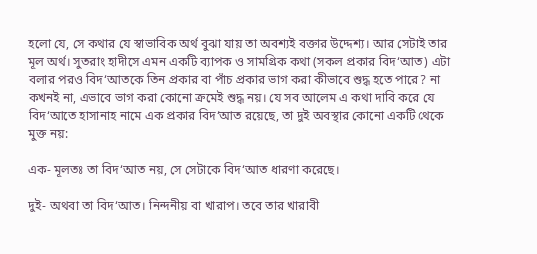হলো যে, সে কথার যে স্বাভাবিক অর্থ বুঝা যায় তা অবশ্যই বক্তার উদ্দেশ্য। আর সেটাই তার মূল অর্থ। সুতরাং হাদীসে এমন একটি ব্যাপক ও সামগ্রিক কথা (সকল প্রকার বিদ‘আত) এটা বলার পরও বিদ‘আতকে তিন প্রকার বা পাঁচ প্রকার ভাগ করা কীভাবে শুদ্ধ হতে পারে? না কখনই না, এভাবে ভাগ করা কোনো ক্রমেই শুদ্ধ নয়। যে সব আলেম এ কথা দাবি করে যে বিদ‘আতে হাসানাহ নামে এক প্রকার বিদ‘আত রয়েছে, তা দুই অবস্থার কোনো একটি থেকে মুক্ত নয়:

এক- মূলতঃ তা বিদ‘আত নয়, সে সেটাকে বিদ‘আত ধারণা করেছে।

দুই- অথবা তা বিদ‘আত। নিন্দনীয় বা খারাপ। তবে তার খারাবী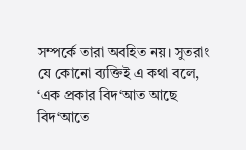সম্পর্কে তারা অবহিত নয়। সুতরাং যে কোনো ব্যক্তিই এ কথা বলে, ‘এক প্রকার বিদ‘আত আছে বিদ‘আতে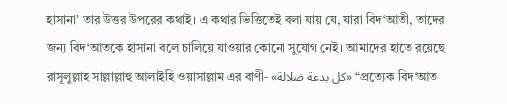হাসানা’ তার উত্তর উপরের কথাই। এ কথার ভিত্তিতেই বলা যায় যে, যারা বিদ‘আতী, তাদের জন্য বিদ‘আতকে হাসানা বলে চালিয়ে যাওয়ার কোনো সুযোগ নেই। আমাদের হাতে রয়েছে রাসূলুল্লাহ সাল্লাল্লাহু আলাইহি ওয়াসাল্লাম এর বাণী- «كل بدعة ضلالة» “প্রত্যেক বিদ‘আত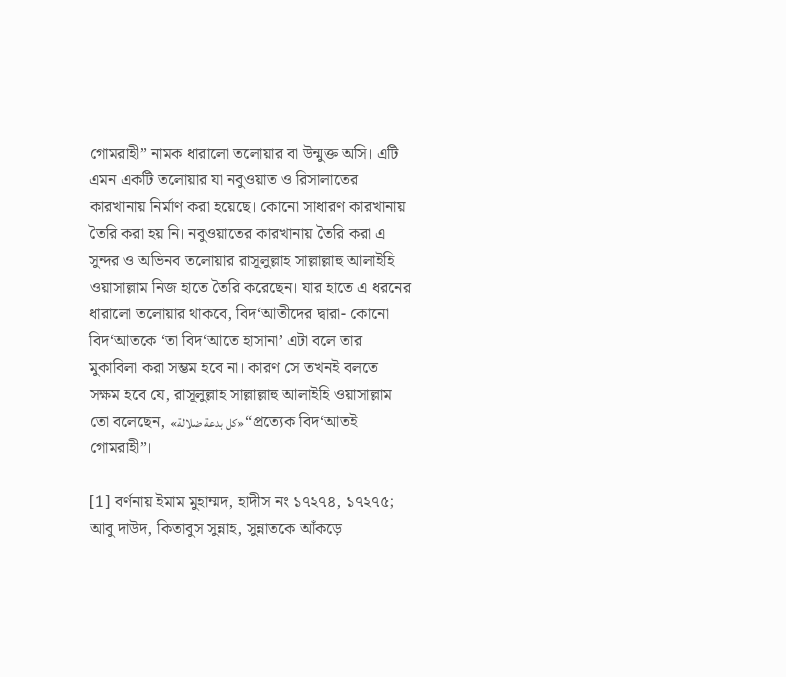গোমরাহী” নামক ধারালো তলোয়ার বা উন্মুক্ত অসি। এটি এমন একটি তলোয়ার যা নবুওয়াত ও রিসালাতের কারখানায় নির্মাণ করা হয়েছে। কোনো সাধারণ কারখানায় তৈরি করা হয় নি। নবুওয়াতের কারখানায় তৈরি করা এ সুন্দর ও অভিনব তলোয়ার রাসূলুল্লাহ সাল্লাল্লাহু আলাইহি ওয়াসাল্লাম নিজ হাতে তৈরি করেছেন। যার হাতে এ ধরনের ধারালো তলোয়ার থাকবে, বিদ‘আতীদের দ্বারা- কোনো বিদ‘আতকে ‘তা বিদ‘আতে হাসানা’ এটা বলে তার মুকাবিলা করা সম্ভম হবে না। কারণ সে তখনই বলতে সক্ষম হবে যে, রাসূলুল্লাহ সাল্লাল্লাহু আলাইহি ওয়াসাল্লাম তো বলেছেন, «كل بدعة ضلالة»“প্রত্যেক বিদ‘আতই গোমরাহী”।

[1] বর্ণনায় ইমাম মুহাম্মদ, হাদীস নং ১৭২৭৪, ১৭২৭৫; আবু দাউদ, কিতাবুস সুন্নাহ, সুন্নাতকে আঁকড়ে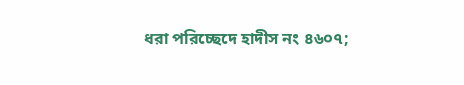ধরা পরিচ্ছেদে হাদীস নং ৪৬০৭;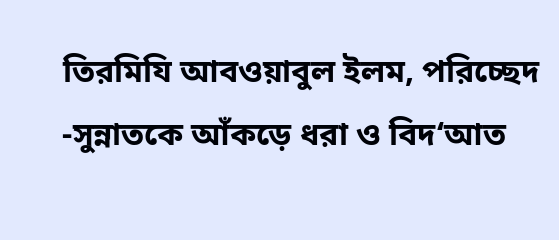তিরমিযি আবওয়াবুল ইলম, পরিচ্ছেদ -সুন্নাতকে আঁকড়ে ধরা ও বিদ‘আত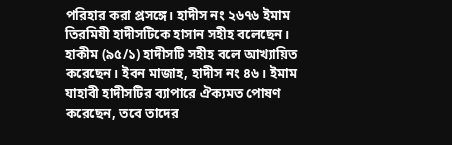পরিহার করা প্রসঙ্গে। হাদীস নং ২৬৭৬ ইমাম তিরমিযী হাদীসটিকে হাসান সহীহ বলেছেন। হাকীম (৯৫/১) হাদীসটি সহীহ বলে আখ্যায়িত করেছেন। ইবন মাজাহ, হাদীস নং ৪৬। ইমাম যাহাবী হাদীসটির ব্যাপারে ঐক্যমত পোষণ করেছেন, তবে তাদের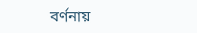বর্ণনায়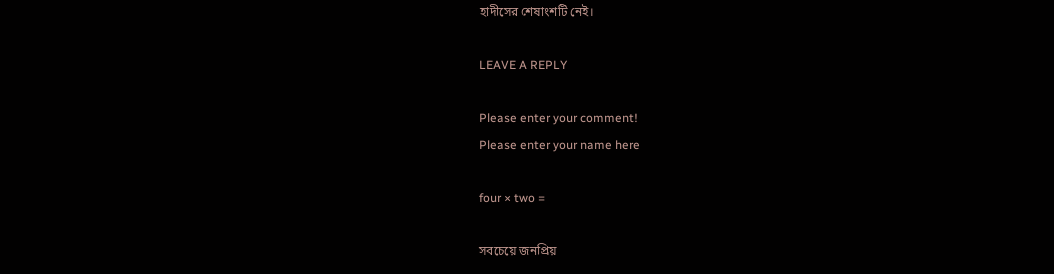হাদীসের শেষাংশটি নেই।

LEAVE A REPLY

Please enter your comment!
Please enter your name here

four × two =

সবচেয়ে জনপ্রিয়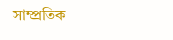সাম্প্রতিক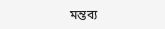মন্তব্য